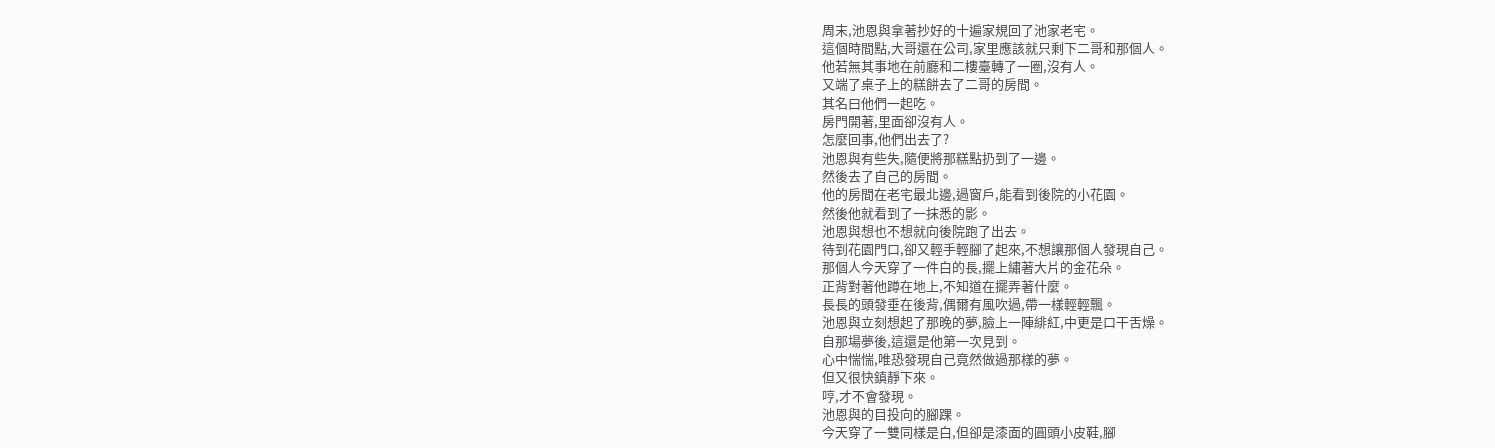周末,池恩與拿著抄好的十遍家規回了池家老宅。
這個時間點,大哥還在公司,家里應該就只剩下二哥和那個人。
他若無其事地在前廳和二樓臺轉了一圈,沒有人。
又端了桌子上的糕餅去了二哥的房間。
其名曰他們一起吃。
房門開著,里面卻沒有人。
怎麼回事,他們出去了?
池恩與有些失,隨便將那糕點扔到了一邊。
然後去了自己的房間。
他的房間在老宅最北邊,過窗戶,能看到後院的小花園。
然後他就看到了一抹悉的影。
池恩與想也不想就向後院跑了出去。
待到花園門口,卻又輕手輕腳了起來,不想讓那個人發現自己。
那個人今天穿了一件白的長,擺上繡著大片的金花朵。
正背對著他蹲在地上,不知道在擺弄著什麼。
長長的頭發垂在後背,偶爾有風吹過,帶一樣輕輕飄。
池恩與立刻想起了那晚的夢,臉上一陣緋紅,中更是口干舌燥。
自那場夢後,這還是他第一次見到。
心中惴惴,唯恐發現自己竟然做過那樣的夢。
但又很快鎮靜下來。
哼,才不會發現。
池恩與的目投向的腳踝。
今天穿了一雙同樣是白,但卻是漆面的圓頭小皮鞋,腳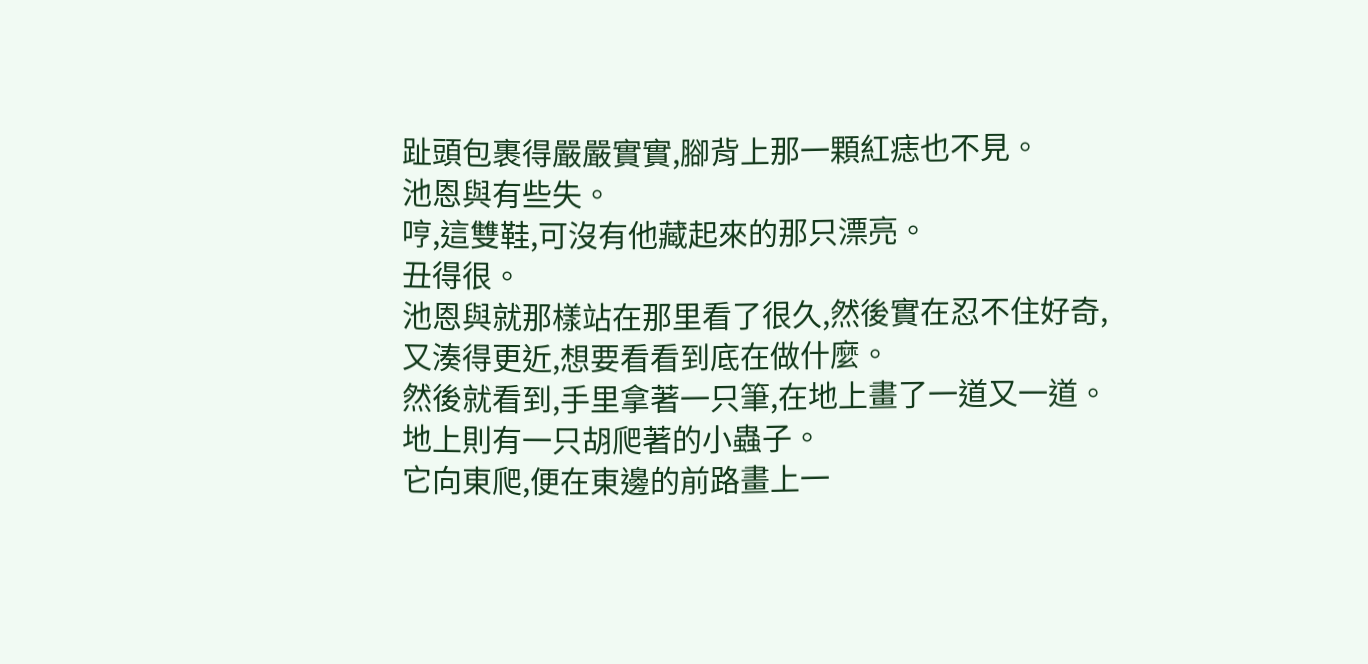趾頭包裹得嚴嚴實實,腳背上那一顆紅痣也不見。
池恩與有些失。
哼,這雙鞋,可沒有他藏起來的那只漂亮。
丑得很。
池恩與就那樣站在那里看了很久,然後實在忍不住好奇,又湊得更近,想要看看到底在做什麼。
然後就看到,手里拿著一只筆,在地上畫了一道又一道。
地上則有一只胡爬著的小蟲子。
它向東爬,便在東邊的前路畫上一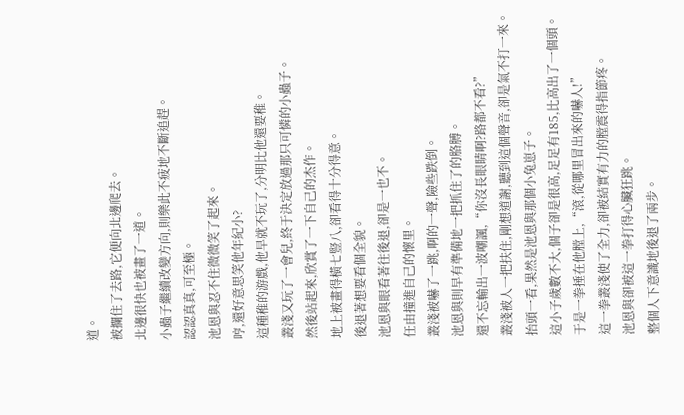道。
被攔住了去路,它便向北邊爬去。
北邊很快也被畫了一道。
小蟲子繼續改變方向,則樂此不疲地不斷追趕。
認認真真,可至極。
池恩與忍不住微微笑了起來。
哼,還好意思笑他年紀小?
這種稚的游戲,他早就不玩了,分明比他還要稚。
叢淺又玩了一會兒,終于決定放過那只可憐的小蟲子。
然後站起來,欣賞了一下自己的杰作。
地上被畫得橫七豎八,卻看得十分得意。
後退著想要看個全貌。
池恩與眼看著往後退,卻是一也不。
任由撞進自己的懷里。
叢淺被嚇了一跳,啊的一聲,險些跌倒。
池恩與則早有準備地一把抓住了的胳膊。
還不忘輸出一波嘲諷,“你沒長眼睛啊?路都不看?”
叢淺被人一把扶住,剛想道謝,聽到這個聲音,卻是氣不打一來。
抬頭一看,果然是池恩與那個小兔崽子。
這小子歲數不大,個子卻是很高,足足有185,比高出了一個頭。
于是一拳捶在他膛上,“滾,從哪里冒出來的嚇人!”
這一拳叢淺使了全力,卻被結實有力的膛震得指節疼。
池恩與卻被這一拳打得心臟狂跳。
整個人下意識地後退了兩步。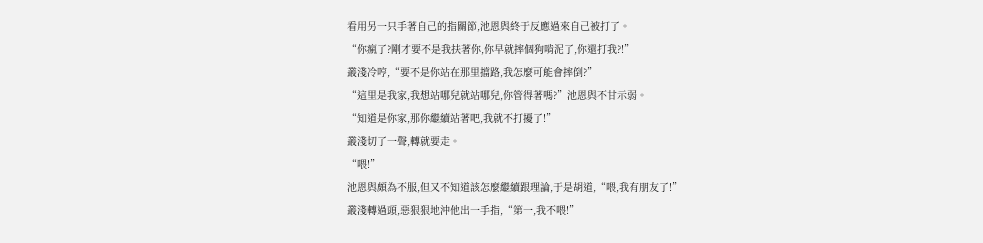看用另一只手著自己的指關節,池恩與終于反應過來自己被打了。
“你瘋了?剛才要不是我扶著你,你早就摔個狗啃泥了,你還打我?!”
叢淺冷哼,“要不是你站在那里擋路,我怎麼可能會摔倒?”
“這里是我家,我想站哪兒就站哪兒,你管得著嗎?”池恩與不甘示弱。
“知道是你家,那你繼續站著吧,我就不打擾了!”
叢淺切了一聲,轉就要走。
“喂!”
池恩與頗為不服,但又不知道該怎麼繼續跟理論,于是胡道,“喂,我有朋友了!”
叢淺轉過頭,惡狠狠地沖他出一手指,“第一,我不喂!”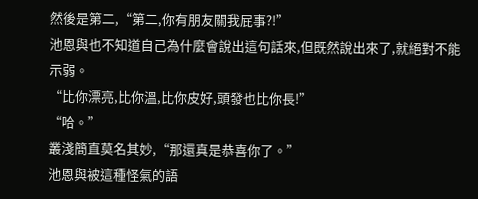然後是第二,“第二,你有朋友關我屁事?!”
池恩與也不知道自己為什麼會說出這句話來,但既然說出來了,就絕對不能示弱。
“比你漂亮,比你溫,比你皮好,頭發也比你長!”
“哈。”
叢淺簡直莫名其妙,“那還真是恭喜你了。”
池恩與被這種怪氣的語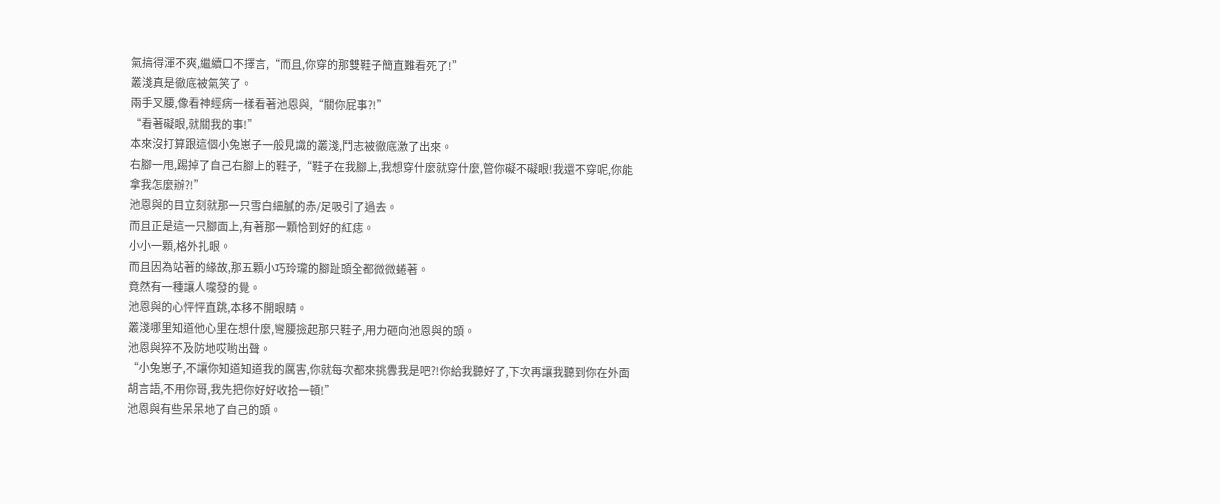氣搞得渾不爽,繼續口不擇言,“而且,你穿的那雙鞋子簡直難看死了!”
叢淺真是徹底被氣笑了。
兩手叉腰,像看神經病一樣看著池恩與,“關你屁事?!”
“看著礙眼,就關我的事!”
本來沒打算跟這個小兔崽子一般見識的叢淺,鬥志被徹底激了出來。
右腳一甩,踢掉了自己右腳上的鞋子,“鞋子在我腳上,我想穿什麼就穿什麼,管你礙不礙眼!我還不穿呢,你能拿我怎麼辦?!”
池恩與的目立刻就那一只雪白細膩的赤/足吸引了過去。
而且正是這一只腳面上,有著那一顆恰到好的紅痣。
小小一顆,格外扎眼。
而且因為站著的緣故,那五顆小巧玲瓏的腳趾頭全都微微蜷著。
竟然有一種讓人嚨發的覺。
池恩與的心怦怦直跳,本移不開眼睛。
叢淺哪里知道他心里在想什麼,彎腰撿起那只鞋子,用力砸向池恩與的頭。
池恩與猝不及防地哎喲出聲。
“小兔崽子,不讓你知道知道我的厲害,你就每次都來挑釁我是吧?!你給我聽好了,下次再讓我聽到你在外面胡言語,不用你哥,我先把你好好收拾一頓!”
池恩與有些呆呆地了自己的頭。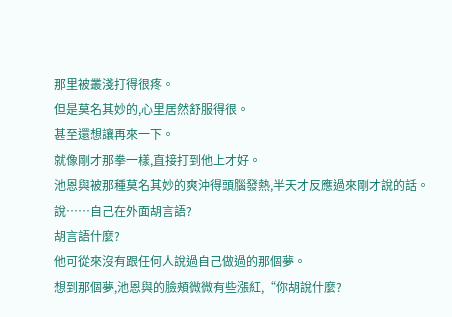那里被叢淺打得很疼。
但是莫名其妙的,心里居然舒服得很。
甚至還想讓再來一下。
就像剛才那拳一樣,直接打到他上才好。
池恩與被那種莫名其妙的爽沖得頭腦發熱,半天才反應過來剛才說的話。
說……自己在外面胡言語?
胡言語什麼?
他可從來沒有跟任何人說過自己做過的那個夢。
想到那個夢,池恩與的臉頰微微有些漲紅,“你胡說什麼?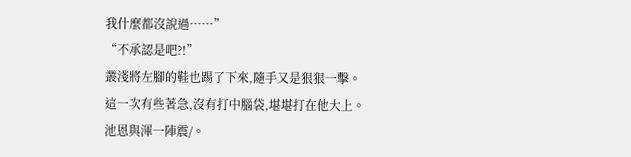我什麼都沒說過……”
“不承認是吧?!”
叢淺將左腳的鞋也踢了下來,隨手又是狠狠一擊。
這一次有些著急,沒有打中腦袋,堪堪打在他大上。
池恩與渾一陣震/。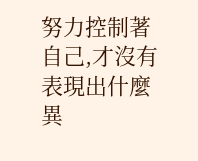努力控制著自己,才沒有表現出什麼異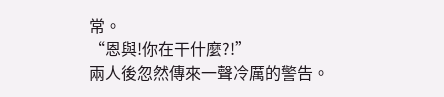常。
“恩與!你在干什麼?!”
兩人後忽然傳來一聲冷厲的警告。